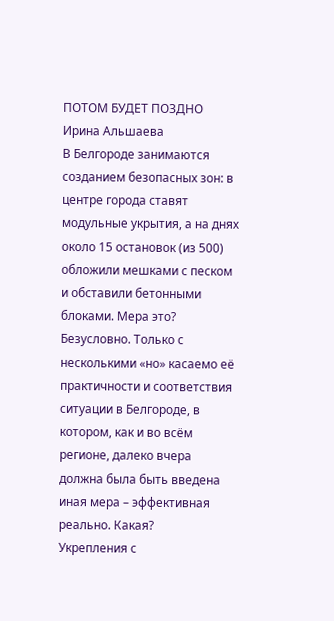ПОТОМ БУДЕТ ПОЗДНО
Ирина Альшаева
В Белгороде занимаются созданием безопасных зон: в центре города ставят модульные укрытия, а на днях около 15 остановок (из 500) обложили мешками с песком и обставили бетонными блоками. Мера это? Безусловно. Только с несколькими «но» касаемо её практичности и соответствия ситуации в Белгороде, в котором, как и во всём регионе, далеко вчера должна была быть введена иная мера – эффективная реально. Какая?
Укрепления с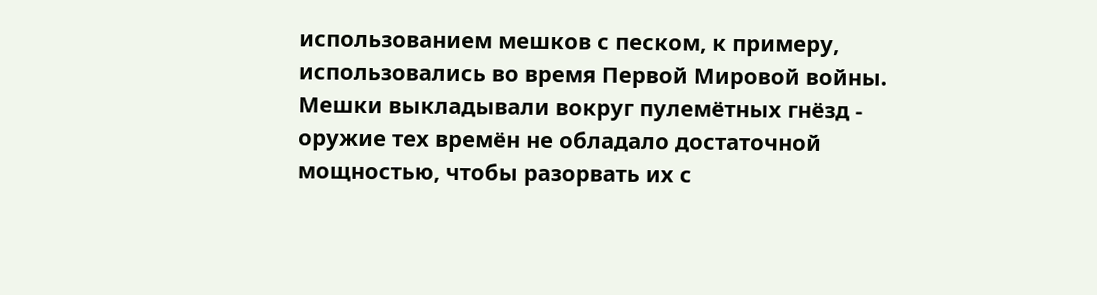использованием мешков с песком, к примеру, использовались во время Первой Мировой войны. Мешки выкладывали вокруг пулемётных гнёзд - оружие тех времён не обладало достаточной мощностью, чтобы разорвать их с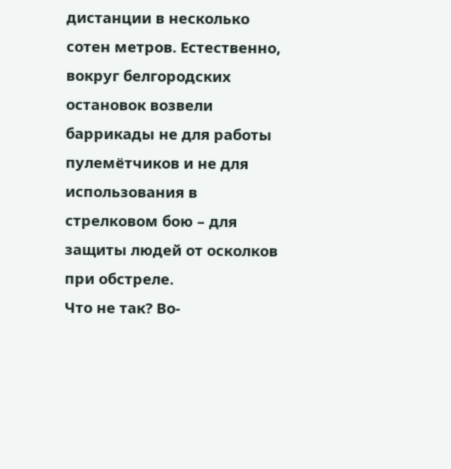дистанции в несколько сотен метров. Естественно, вокруг белгородских остановок возвели баррикады не для работы пулемётчиков и не для использования в стрелковом бою – для защиты людей от осколков при обстреле.
Что не так? Во-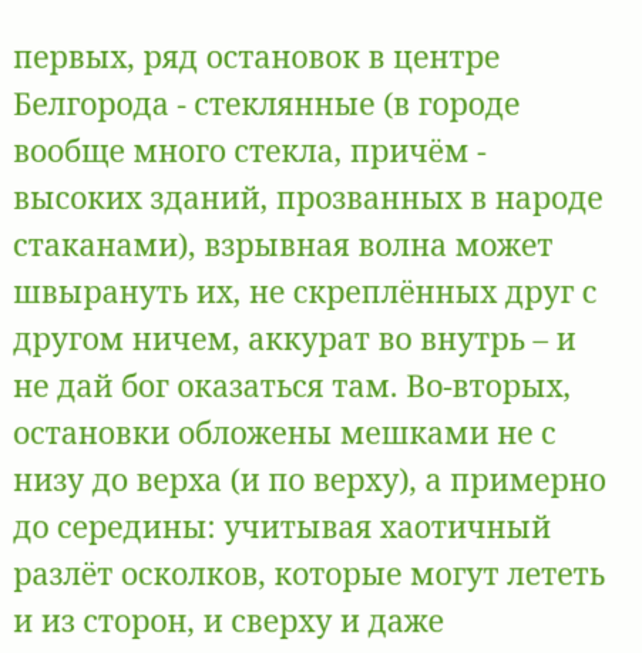первых, ряд остановок в центре Белгорода - стеклянные (в городе вообще много стекла, причём - высоких зданий, прозванных в народе стаканами), взрывная волна может швырануть их, не скреплённых друг с другом ничем, аккурат во внутрь – и не дай бог оказаться там. Во-вторых, остановки обложены мешками не с низу до верха (и по верху), а примерно до середины: учитывая хаотичный разлёт осколков, которые могут лететь и из сторон, и сверху и даже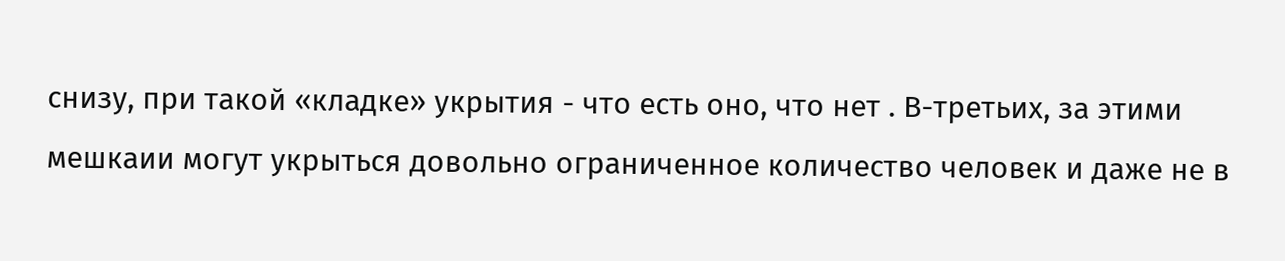снизу, при такой «кладке» укрытия - что есть оно, что нет . В-третьих, за этими мешкаии могут укрыться довольно ограниченное количество человек и даже не в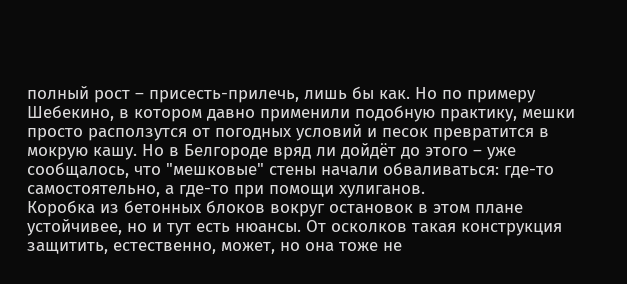полный рост – присесть-прилечь, лишь бы как. Но по примеру Шебекино, в котором давно применили подобную практику, мешки просто расползутся от погодных условий и песок превратится в мокрую кашу. Но в Белгороде вряд ли дойдёт до этого – уже сообщалось, что "мешковые" стены начали обваливаться: где-то самостоятельно, а где-то при помощи хулиганов.
Коробка из бетонных блоков вокруг остановок в этом плане устойчивее, но и тут есть нюансы. От осколков такая конструкция защитить, естественно, может, но она тоже не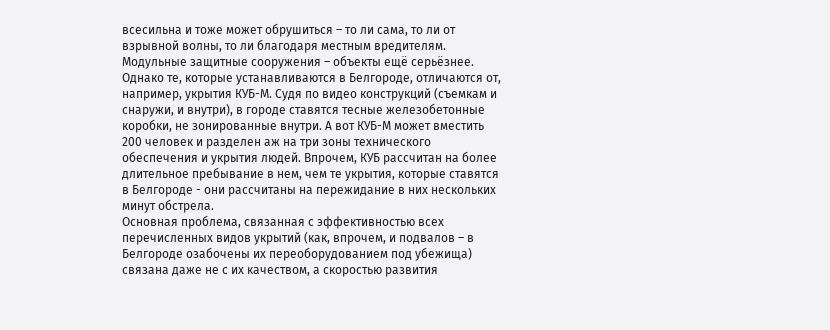всесильна и тоже может обрушиться – то ли сама, то ли от взрывной волны, то ли благодаря местным вредителям.
Модульные защитные сооружения – объекты ещё серьёзнее. Однако те, которые устанавливаются в Белгороде, отличаются от, например, укрытия КУБ-М. Судя по видео конструкций (съемкам и снаружи, и внутри), в городе ставятся тесные железобетонные коробки, не зонированные внутри. А вот КУБ-М может вместить 200 человек и разделен аж на три зоны технического обеспечения и укрытия людей. Впрочем, КУБ рассчитан на более длительное пребывание в нем, чем те укрытия, которые ставятся в Белгороде - они рассчитаны на пережидание в них нескольких минут обстрела.
Основная проблема, связанная с эффективностью всех перечисленных видов укрытий (как, впрочем, и подвалов – в Белгороде озабочены их переоборудованием под убежища) связана даже не с их качеством, а скоростью развития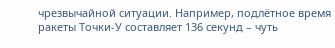чрезвычайной ситуации. Например, подлётное время ракеты Точки-У составляет 136 секунд – чуть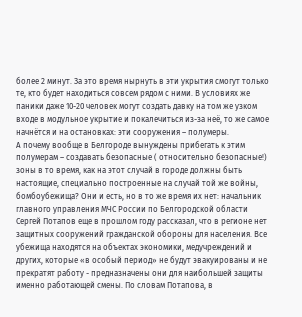более 2 минут. За это время нырнуть в эти укрытия смогут только те, кто будет находиться совсем рядом с ними. В условиях же паники даже 10-20 человек могут создать давку на том же узком входе в модульное укрытие и покалечиться из-за неё, то же самое начнётся и на остановках: эти сооружения – полумеры.
А почему вообще в Белгороде вынуждены прибегать к этим полумерам – создавать безопасные ( относительно безопасные!) зоны в то время, как на этот случай в городе должны быть настоящие, специально построенные на случай той же войны, бомбоубежища? Они и есть, но в то же время их нет: начальник главного управления МЧС России по Белгородской области Сергей Потапов еще в прошлом году рассказал, что в регионе нет защитных сооружений гражданской обороны для населения. Все убежища находятся на объектах экономики, медучреждений и других, которые «в особый период» не будут эвакуированы и не прекратят работу - предназначены они для наибольшей защиты именно работающей смены. По словам Потапова, в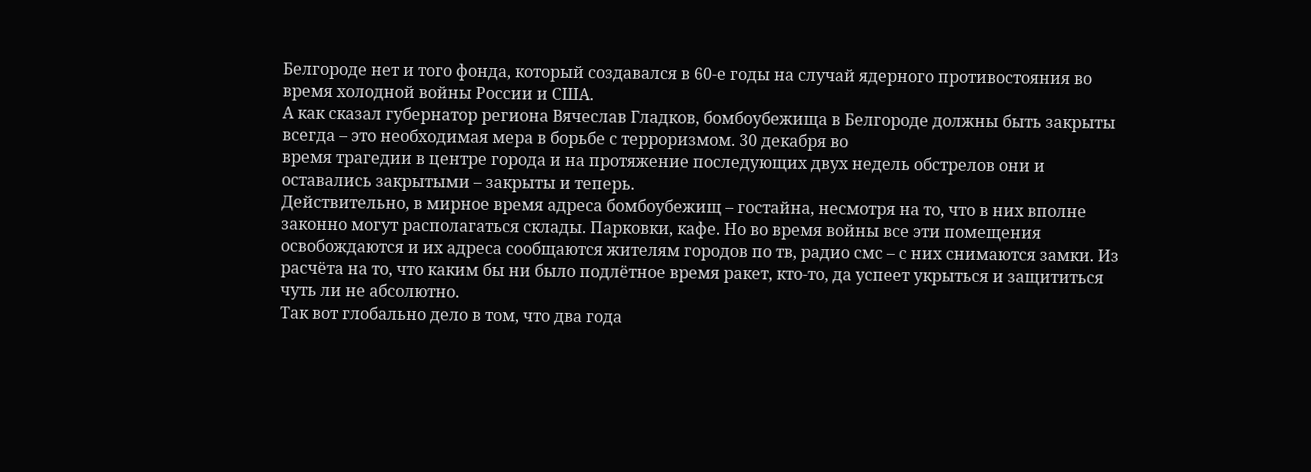Белгороде нет и того фонда, который создавался в 60-е годы на случай ядерного противостояния во время холодной войны России и США.
А как сказал губернатор региона Вячеслав Гладков, бомбоубежища в Белгороде должны быть закрыты всегда – это необходимая мера в борьбе с терроризмом. 30 декабря во
время трагедии в центре города и на протяжение последующих двух недель обстрелов они и оставались закрытыми – закрыты и теперь.
Действительно, в мирное время адреса бомбоубежищ – гостайна, несмотря на то, что в них вполне законно могут располагаться склады. Парковки, кафе. Но во время войны все эти помещения освобождаются и их адреса сообщаются жителям городов по тв, радио смс – с них снимаются замки. Из расчёта на то, что каким бы ни было подлётное время ракет, кто-то, да успеет укрыться и защититься чуть ли не абсолютно.
Так вот глобально дело в том, что два года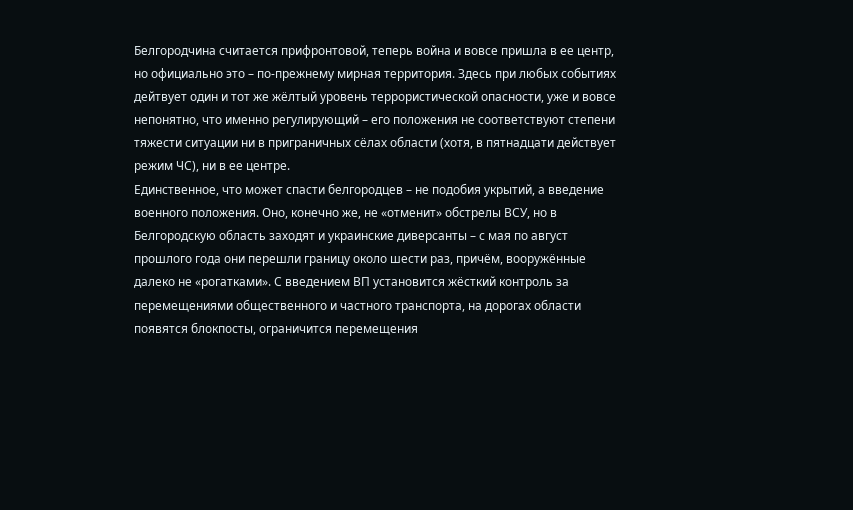Белгородчина считается прифронтовой, теперь война и вовсе пришла в ее центр, но официально это – по-прежнему мирная территория. Здесь при любых событиях дейтвует один и тот же жёлтый уровень террористической опасности, уже и вовсе непонятно, что именно регулирующий – его положения не соответствуют степени тяжести ситуации ни в приграничных сёлах области (хотя, в пятнадцати действует режим ЧС), ни в ее центре.
Единственное, что может спасти белгородцев – не подобия укрытий, а введение военного положения. Оно, конечно же, не «отменит» обстрелы ВСУ, но в Белгородскую область заходят и украинские диверсанты – с мая по август прошлого года они перешли границу около шести раз, причём, вооружённые далеко не «рогатками». С введением ВП установится жёсткий контроль за перемещениями общественного и частного транспорта, на дорогах области появятся блокпосты, ограничится перемещения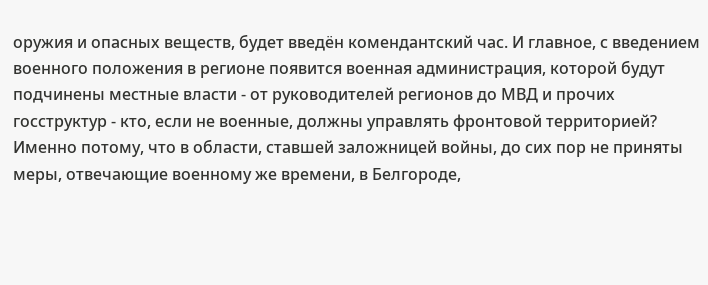оружия и опасных веществ, будет введён комендантский час. И главное, с введением военного положения в регионе появится военная администрация, которой будут подчинены местные власти - от руководителей регионов до МВД и прочих госструктур - кто, если не военные, должны управлять фронтовой территорией?
Именно потому, что в области, ставшей заложницей войны, до сих пор не приняты меры, отвечающие военному же времени, в Белгороде,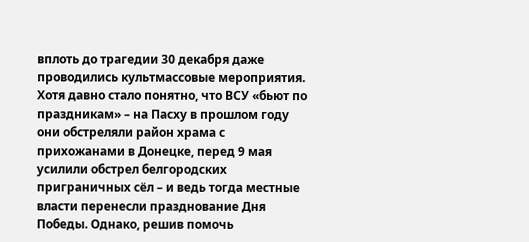вплоть до трагедии 30 декабря даже проводились культмассовые мероприятия. Хотя давно стало понятно, что ВСУ «бьют по праздникам» – на Пасху в прошлом году они обстреляли район храма с прихожанами в Донецке, перед 9 мая усилили обстрел белгородских приграничных сёл – и ведь тогда местные власти перенесли празднование Дня Победы. Однако, решив помочь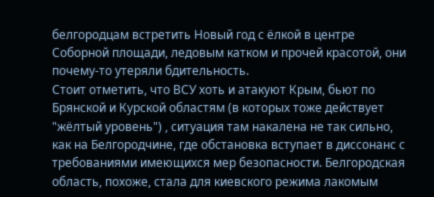белгородцам встретить Новый год с ёлкой в центре Соборной площади, ледовым катком и прочей красотой, они почему-то утеряли бдительность.
Стоит отметить, что ВСУ хоть и атакуют Крым, бьют по Брянской и Курской областям (в которых тоже действует "жёлтый уровень") , ситуация там накалена не так сильно, как на Белгородчине, где обстановка вступает в диссонанс с требованиями имеющихся мер безопасности. Белгородская область, похоже, стала для киевского режима лакомым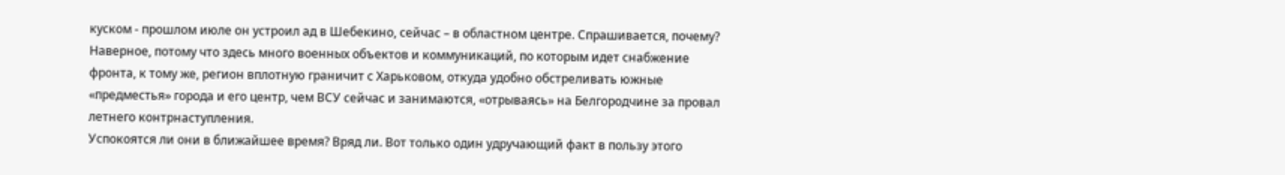куском - прошлом июле он устроил ад в Шебекино, сейчас – в областном центре. Спрашивается, почему?
Наверное, потому что здесь много военных объектов и коммуникаций, по которым идет снабжение фронта, к тому же, регион вплотную граничит с Харьковом, откуда удобно обстреливать южные «предместья» города и его центр, чем ВСУ сейчас и занимаются, «отрываясь» на Белгородчине за провал летнего контрнаступления.
Успокоятся ли они в ближайшее время? Вряд ли. Вот только один удручающий факт в пользу этого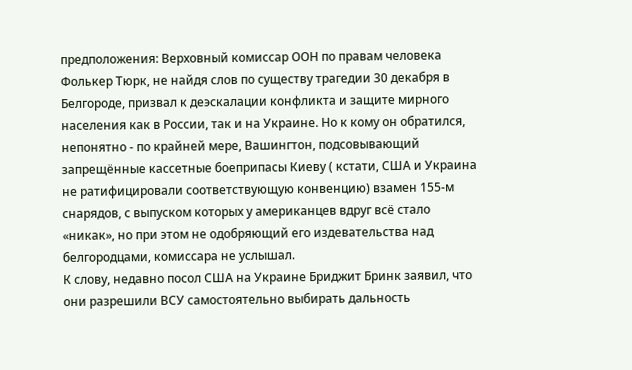предположения: Верховный комиссар ООН по правам человека Фолькер Тюрк, не найдя слов по существу трагедии 30 декабря в Белгороде, призвал к деэскалации конфликта и защите мирного населения как в России, так и на Украине. Но к кому он обратился, непонятно - по крайней мере, Вашингтон, подсовывающий запрещённые кассетные боеприпасы Киеву ( кстати, США и Украина не ратифицировали соответствующую конвенцию) взамен 155-м снарядов, с выпуском которых у американцев вдруг всё стало «никак», но при этом не одобряющий его издевательства над белгородцами, комиссара не услышал.
К слову, недавно посол США на Украине Бриджит Бринк заявил, что они разрешили ВСУ самостоятельно выбирать дальность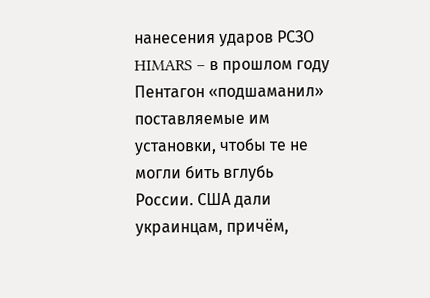нанесения ударов РСЗО HIMARS – в прошлом году Пентагон «подшаманил» поставляемые им установки, чтобы те не могли бить вглубь России. США дали украинцам, причём,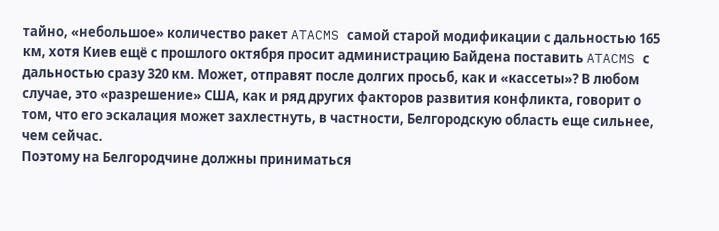тайно, «небольшое» количество ракет ATACMS самой старой модификации с дальностью 165 км, хотя Киев ещё с прошлого октября просит администрацию Байдена поставить ATACMS с дальностью сразу 320 км. Может, отправят после долгих просьб, как и «кассеты»? В любом случае, это «разрешение» США, как и ряд других факторов развития конфликта, говорит о том, что его эскалация может захлестнуть, в частности, Белгородскую область еще сильнее, чем сейчас.
Поэтому на Белгородчине должны приниматься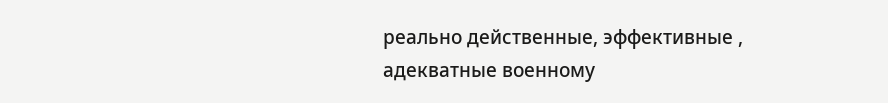реально действенные, эффективные , адекватные военному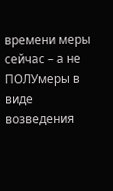времени меры сейчас – а не ПОЛУмеры в виде возведения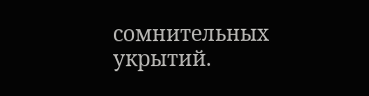сомнительных укрытий.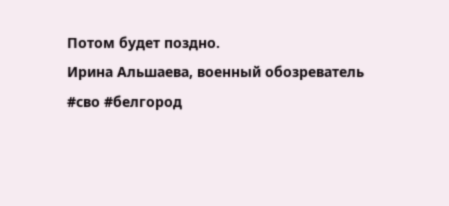Потом будет поздно.
Ирина Альшаева, военный обозреватель
#сво #белгород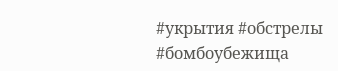#укрытия #обстрелы #бомбоубежища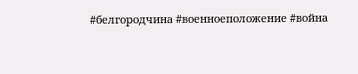#белгородчина #военноеположение #война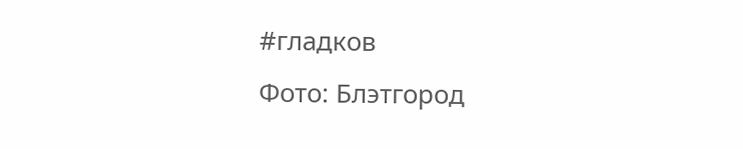#гладков
Фото: Блэтгород